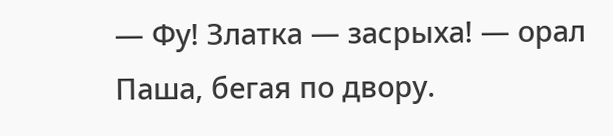— Фу! Златка — засрыха! — орал Паша, бегая по двору.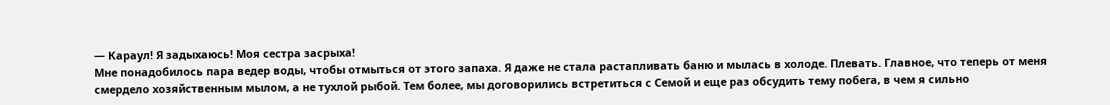— Караул! Я задыхаюсь! Моя сестра засрыха!
Мне понадобилось пара ведер воды, чтобы отмыться от этого запаха. Я даже не стала растапливать баню и мылась в холоде. Плевать. Главное, что теперь от меня смердело хозяйственным мылом, а не тухлой рыбой. Тем более, мы договорились встретиться с Семой и еще раз обсудить тему побега, в чем я сильно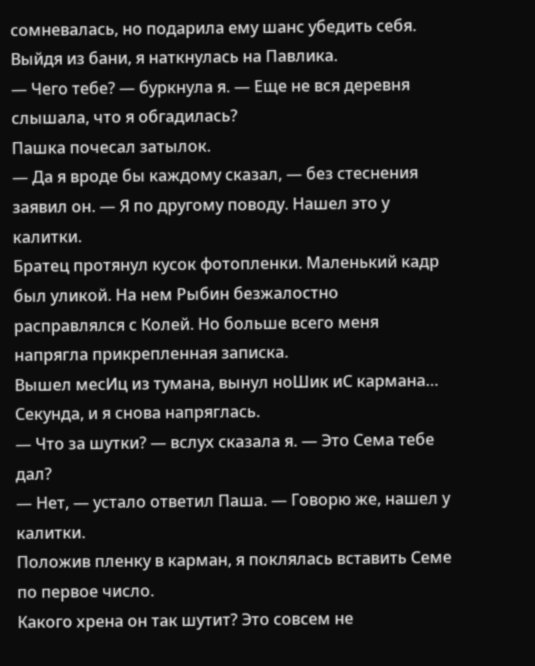сомневалась, но подарила ему шанс убедить себя.
Выйдя из бани, я наткнулась на Павлика.
— Чего тебе? — буркнула я. — Еще не вся деревня слышала, что я обгадилась?
Пашка почесал затылок.
— Да я вроде бы каждому сказал, — без стеснения заявил он. — Я по другому поводу. Нашел это у калитки.
Братец протянул кусок фотопленки. Маленький кадр был уликой. На нем Рыбин безжалостно расправлялся с Колей. Но больше всего меня напрягла прикрепленная записка.
Вышел месИц из тумана, вынул ноШик иС кармана…
Секунда, и я снова напряглась.
— Что за шутки? — вслух сказала я. — Это Сема тебе дал?
— Нет, — устало ответил Паша. — Говорю же, нашел у калитки.
Положив пленку в карман, я поклялась вставить Семе по первое число.
Какого хрена он так шутит? Это совсем не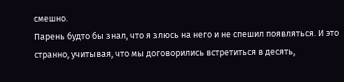смешно.
Парень будто бы знал, что я злюсь на него и не спешил появляться. И это странно, учитывая, что мы договорились встретиться в десять,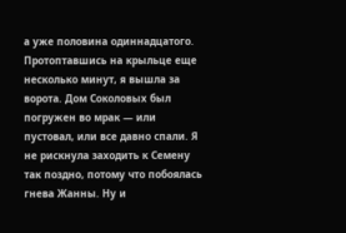а уже половина одиннадцатого.
Протоптавшись на крыльце еще несколько минут, я вышла за ворота. Дом Соколовых был погружен во мрак — или пустовал, или все давно спали. Я не рискнула заходить к Семену так поздно, потому что побоялась гнева Жанны. Ну и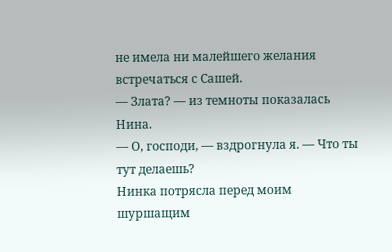не имела ни малейшего желания встречаться с Сашей.
— Злата? — из темноты показалась Нина.
— О, господи, — вздрогнула я. — Что ты тут делаешь?
Нинка потрясла перед моим шуршащим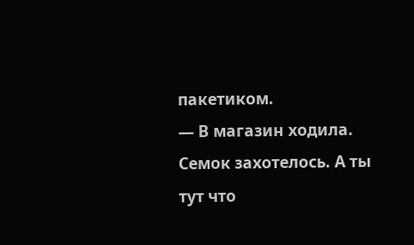пакетиком.
— В магазин ходила. Семок захотелось. А ты тут что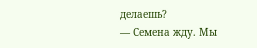делаешь?
— Семена жду. Мы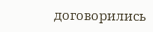договорились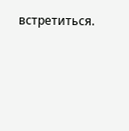встретиться.